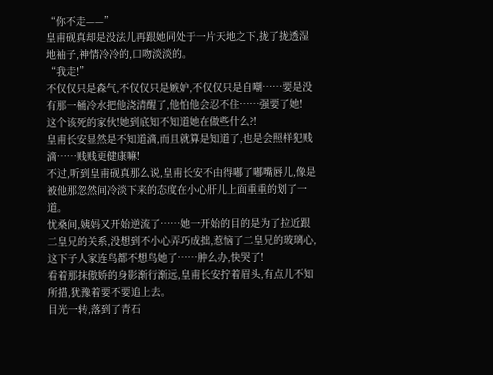“你不走——”
皇甫砚真却是没法儿再跟她同处于一片天地之下,拢了拢透湿地袖子,神情冷冷的,口吻淡淡的。
“我走!”
不仅仅只是森气,不仅仅只是嫉妒,不仅仅只是自嘲……要是没有那一桶冷水把他浇清醒了,他怕他会忍不住……强要了她!
这个该死的家伙!她到底知不知道她在做些什么?!
皇甫长安显然是不知道滴,而且就算是知道了,也是会照样犯贱滴……贱贱更健康嘛!
不过,听到皇甫砚真那么说,皇甫长安不由得嘟了嘟嘴唇儿,像是被他那忽然间冷淡下来的态度在小心肝儿上面重重的划了一道。
忧桑间,姨妈又开始逆流了……她一开始的目的是为了拉近跟二皇兄的关系,没想到不小心弄巧成拙,惹恼了二皇兄的玻璃心,这下子人家连鸟都不想鸟她了……肿么办,快哭了!
看着那抹傲娇的身影渐行渐远,皇甫长安拧着眉头,有点儿不知所措,犹豫着要不要追上去。
目光一转,落到了青石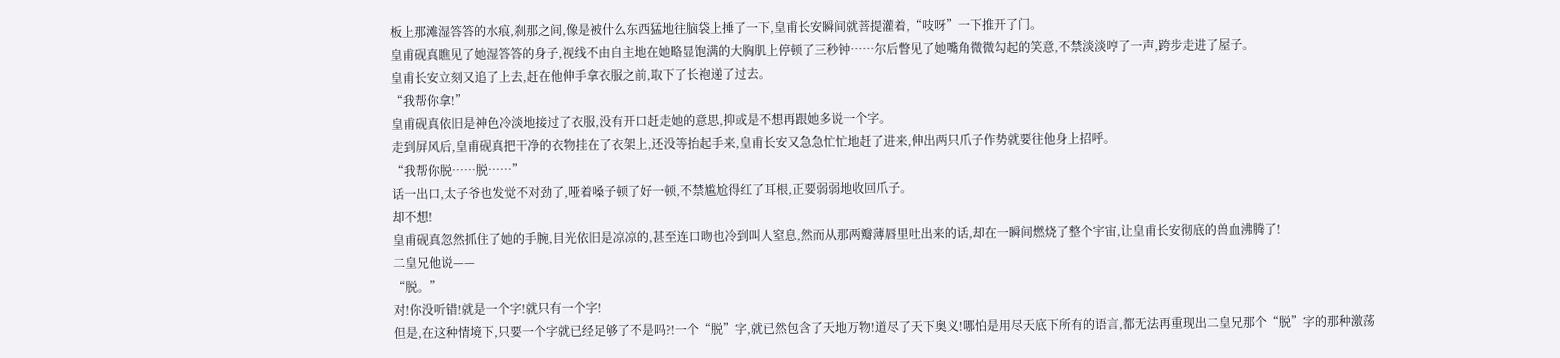板上那滩湿答答的水痕,刹那之间,像是被什么东西猛地往脑袋上捶了一下,皇甫长安瞬间就菩提灌着,“吱呀”一下推开了门。
皇甫砚真瞧见了她湿答答的身子,视线不由自主地在她略显饱满的大胸肌上停顿了三秒钟……尔后瞥见了她嘴角微微勾起的笑意,不禁淡淡哼了一声,跨步走进了屋子。
皇甫长安立刻又追了上去,赶在他伸手拿衣服之前,取下了长袍递了过去。
“我帮你拿!”
皇甫砚真依旧是神色冷淡地接过了衣服,没有开口赶走她的意思,抑或是不想再跟她多说一个字。
走到屏风后,皇甫砚真把干净的衣物挂在了衣架上,还没等抬起手来,皇甫长安又急急忙忙地赶了进来,伸出两只爪子作势就要往他身上招呼。
“我帮你脱……脱……”
话一出口,太子爷也发觉不对劲了,哑着嗓子顿了好一顿,不禁尴尬得红了耳根,正要弱弱地收回爪子。
却不想!
皇甫砚真忽然抓住了她的手腕,目光依旧是凉凉的,甚至连口吻也冷到叫人窒息,然而从那两瓣薄唇里吐出来的话,却在一瞬间燃烧了整个宇宙,让皇甫长安彻底的兽血沸腾了!
二皇兄他说——
“脱。”
对!你没听错!就是一个字!就只有一个字!
但是,在这种情境下,只要一个字就已经足够了不是吗?!一个“脱”字,就已然包含了天地万物!道尽了天下奥义!哪怕是用尽天底下所有的语言,都无法再重现出二皇兄那个“脱”字的那种激荡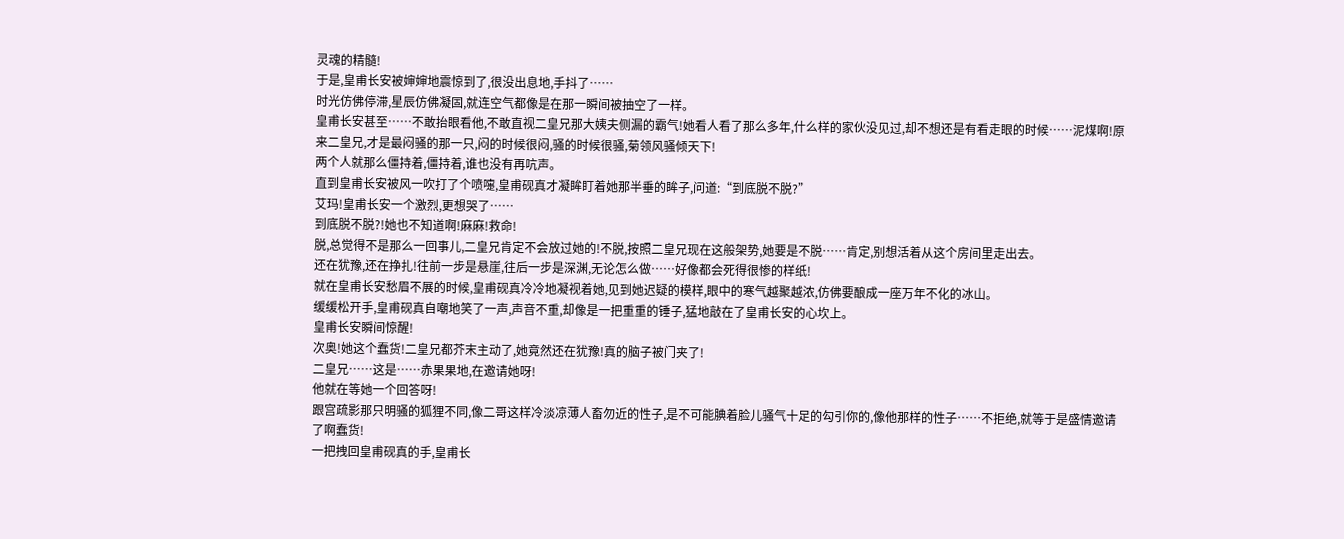灵魂的精髓!
于是,皇甫长安被婶婶地震惊到了,很没出息地,手抖了……
时光仿佛停滞,星辰仿佛凝固,就连空气都像是在那一瞬间被抽空了一样。
皇甫长安甚至……不敢抬眼看他,不敢直视二皇兄那大姨夫侧漏的霸气!她看人看了那么多年,什么样的家伙没见过,却不想还是有看走眼的时候……泥煤啊!原来二皇兄,才是最闷骚的那一只,闷的时候很闷,骚的时候很骚,菊领风骚倾天下!
两个人就那么僵持着,僵持着,谁也没有再吭声。
直到皇甫长安被风一吹打了个喷嚏,皇甫砚真才凝眸盯着她那半垂的眸子,问道:“到底脱不脱?”
艾玛!皇甫长安一个激烈,更想哭了……
到底脱不脱?!她也不知道啊!麻麻!救命!
脱,总觉得不是那么一回事儿,二皇兄肯定不会放过她的!不脱,按照二皇兄现在这般架势,她要是不脱……肯定,别想活着从这个房间里走出去。
还在犹豫,还在挣扎!往前一步是悬崖,往后一步是深渊,无论怎么做……好像都会死得很惨的样纸!
就在皇甫长安愁眉不展的时候,皇甫砚真冷冷地凝视着她,见到她迟疑的模样,眼中的寒气越聚越浓,仿佛要酿成一座万年不化的冰山。
缓缓松开手,皇甫砚真自嘲地笑了一声,声音不重,却像是一把重重的锤子,猛地敲在了皇甫长安的心坎上。
皇甫长安瞬间惊醒!
次奥!她这个蠢货!二皇兄都芥末主动了,她竟然还在犹豫!真的脑子被门夹了!
二皇兄……这是……赤果果地,在邀请她呀!
他就在等她一个回答呀!
跟宫疏影那只明骚的狐狸不同,像二哥这样冷淡凉薄人畜勿近的性子,是不可能腆着脸儿骚气十足的勾引你的,像他那样的性子……不拒绝,就等于是盛情邀请了啊蠢货!
一把拽回皇甫砚真的手,皇甫长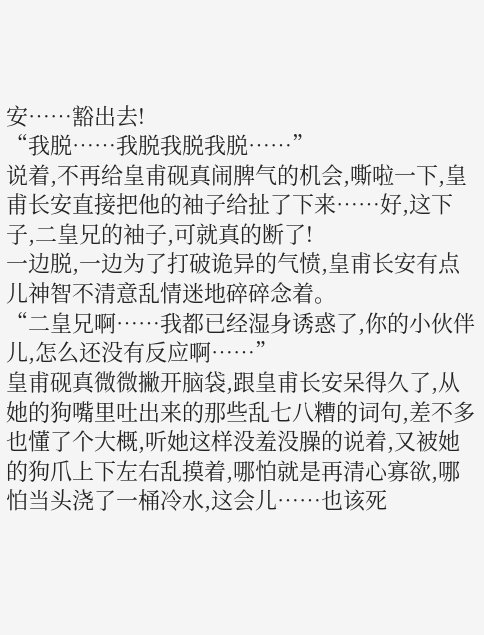安……豁出去!
“我脱……我脱我脱我脱……”
说着,不再给皇甫砚真闹脾气的机会,嘶啦一下,皇甫长安直接把他的袖子给扯了下来……好,这下子,二皇兄的袖子,可就真的断了!
一边脱,一边为了打破诡异的气愤,皇甫长安有点儿神智不清意乱情迷地碎碎念着。
“二皇兄啊……我都已经湿身诱惑了,你的小伙伴儿,怎么还没有反应啊……”
皇甫砚真微微撇开脑袋,跟皇甫长安呆得久了,从她的狗嘴里吐出来的那些乱七八糟的词句,差不多也懂了个大概,听她这样没羞没臊的说着,又被她的狗爪上下左右乱摸着,哪怕就是再清心寡欲,哪怕当头浇了一桶冷水,这会儿……也该死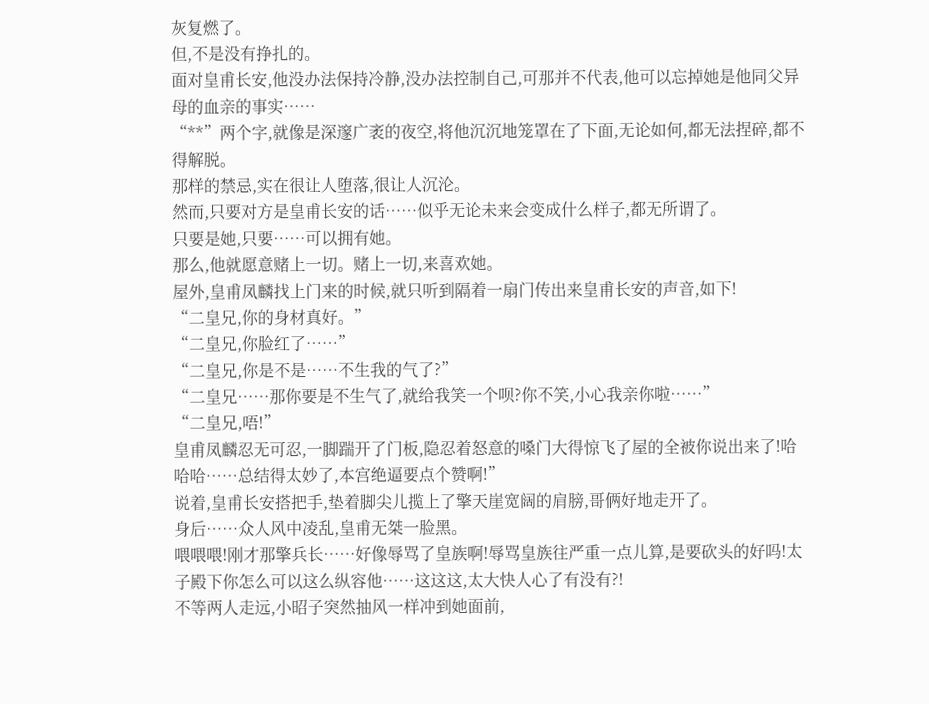灰复燃了。
但,不是没有挣扎的。
面对皇甫长安,他没办法保持冷静,没办法控制自己,可那并不代表,他可以忘掉她是他同父异母的血亲的事实……
“**”两个字,就像是深邃广袤的夜空,将他沉沉地笼罩在了下面,无论如何,都无法捏碎,都不得解脱。
那样的禁忌,实在很让人堕落,很让人沉沦。
然而,只要对方是皇甫长安的话……似乎无论未来会变成什么样子,都无所谓了。
只要是她,只要……可以拥有她。
那么,他就愿意赌上一切。赌上一切,来喜欢她。
屋外,皇甫凤麟找上门来的时候,就只听到隔着一扇门传出来皇甫长安的声音,如下!
“二皇兄,你的身材真好。”
“二皇兄,你脸红了……”
“二皇兄,你是不是……不生我的气了?”
“二皇兄……那你要是不生气了,就给我笑一个呗?你不笑,小心我亲你啦……”
“二皇兄,唔!”
皇甫凤麟忍无可忍,一脚踹开了门板,隐忍着怒意的嗓门大得惊飞了屋的全被你说出来了!哈哈哈……总结得太妙了,本宫绝逼要点个赞啊!”
说着,皇甫长安搭把手,垫着脚尖儿揽上了擎天崖宽阔的肩膀,哥俩好地走开了。
身后……众人风中凌乱,皇甫无桀一脸黑。
喂喂喂!刚才那擎兵长……好像辱骂了皇族啊!辱骂皇族往严重一点儿算,是要砍头的好吗!太子殿下你怎么可以这么纵容他……这这这,太大快人心了有没有?!
不等两人走远,小昭子突然抽风一样冲到她面前,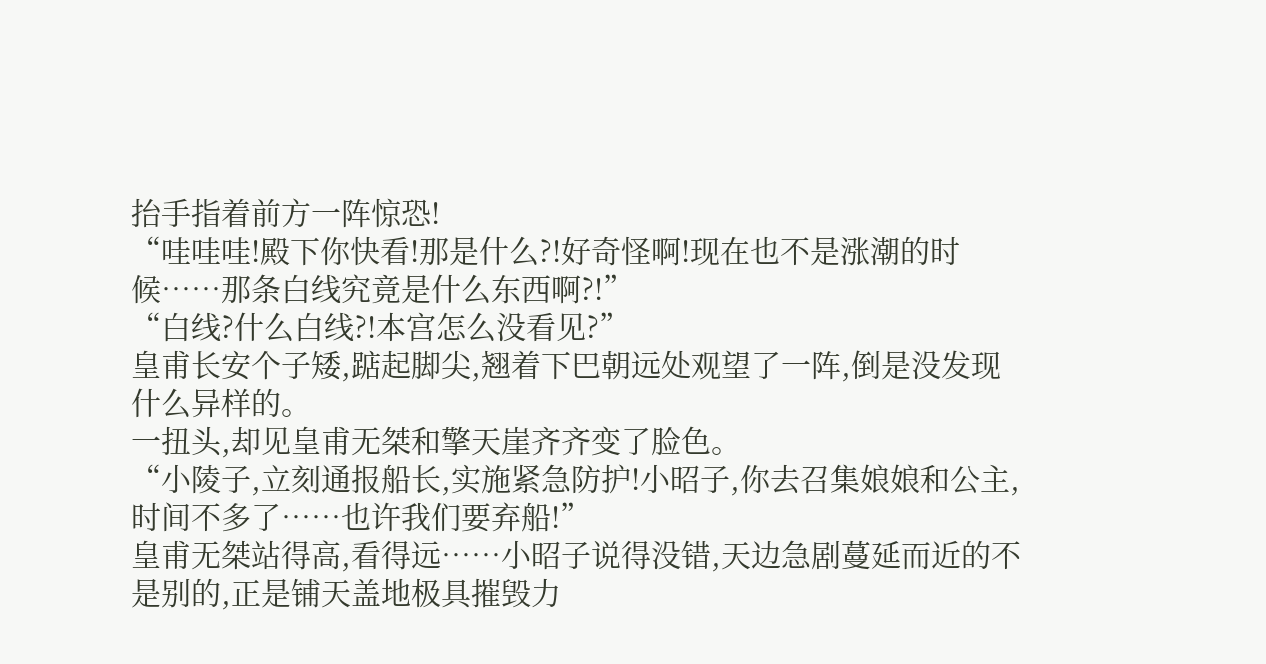抬手指着前方一阵惊恐!
“哇哇哇!殿下你快看!那是什么?!好奇怪啊!现在也不是涨潮的时候……那条白线究竟是什么东西啊?!”
“白线?什么白线?!本宫怎么没看见?”
皇甫长安个子矮,踮起脚尖,翘着下巴朝远处观望了一阵,倒是没发现什么异样的。
一扭头,却见皇甫无桀和擎天崖齐齐变了脸色。
“小陵子,立刻通报船长,实施紧急防护!小昭子,你去召集娘娘和公主,时间不多了……也许我们要弃船!”
皇甫无桀站得高,看得远……小昭子说得没错,天边急剧蔓延而近的不是别的,正是铺天盖地极具摧毁力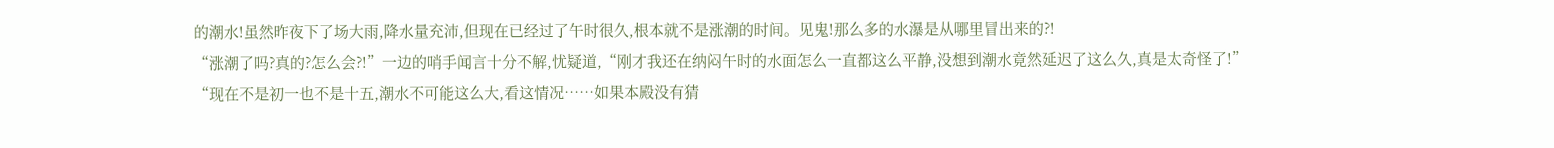的潮水!虽然昨夜下了场大雨,降水量充沛,但现在已经过了午时很久,根本就不是涨潮的时间。见鬼!那么多的水瀑是从哪里冒出来的?!
“涨潮了吗?真的?怎么会?!”一边的哨手闻言十分不解,忧疑道,“刚才我还在纳闷午时的水面怎么一直都这么平静,没想到潮水竟然延迟了这么久,真是太奇怪了!”
“现在不是初一也不是十五,潮水不可能这么大,看这情况……如果本殿没有猜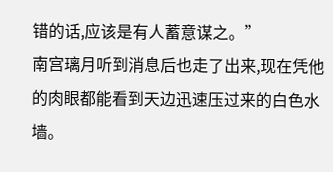错的话,应该是有人蓄意谋之。”
南宫璃月听到消息后也走了出来,现在凭他的肉眼都能看到天边迅速压过来的白色水墙。